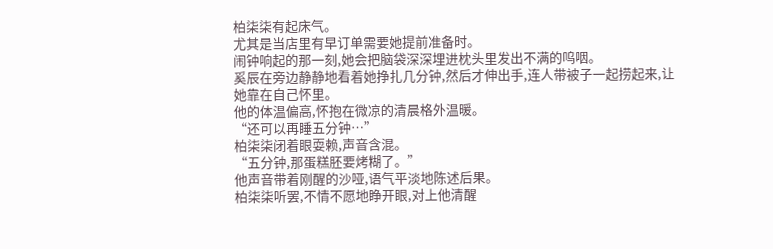柏柒柒有起床气。
尤其是当店里有早订单需要她提前准备时。
闹钟响起的那一刻,她会把脑袋深深埋进枕头里发出不满的呜咽。
奚辰在旁边静静地看着她挣扎几分钟,然后才伸出手,连人带被子一起捞起来,让她靠在自己怀里。
他的体温偏高,怀抱在微凉的清晨格外温暖。
“还可以再睡五分钟…”
柏柒柒闭着眼耍赖,声音含混。
“五分钟,那蛋糕胚要烤糊了。”
他声音带着刚醒的沙哑,语气平淡地陈述后果。
柏柒柒听罢,不情不愿地睁开眼,对上他清醒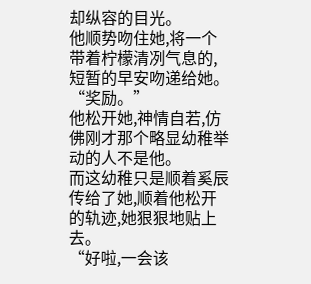却纵容的目光。
他顺势吻住她,将一个带着柠檬清冽气息的,短暂的早安吻递给她。
“奖励。”
他松开她,神情自若,仿佛刚才那个略显幼稚举动的人不是他。
而这幼稚只是顺着奚辰传给了她,顺着他松开的轨迹,她狠狠地贴上去。
“好啦,一会该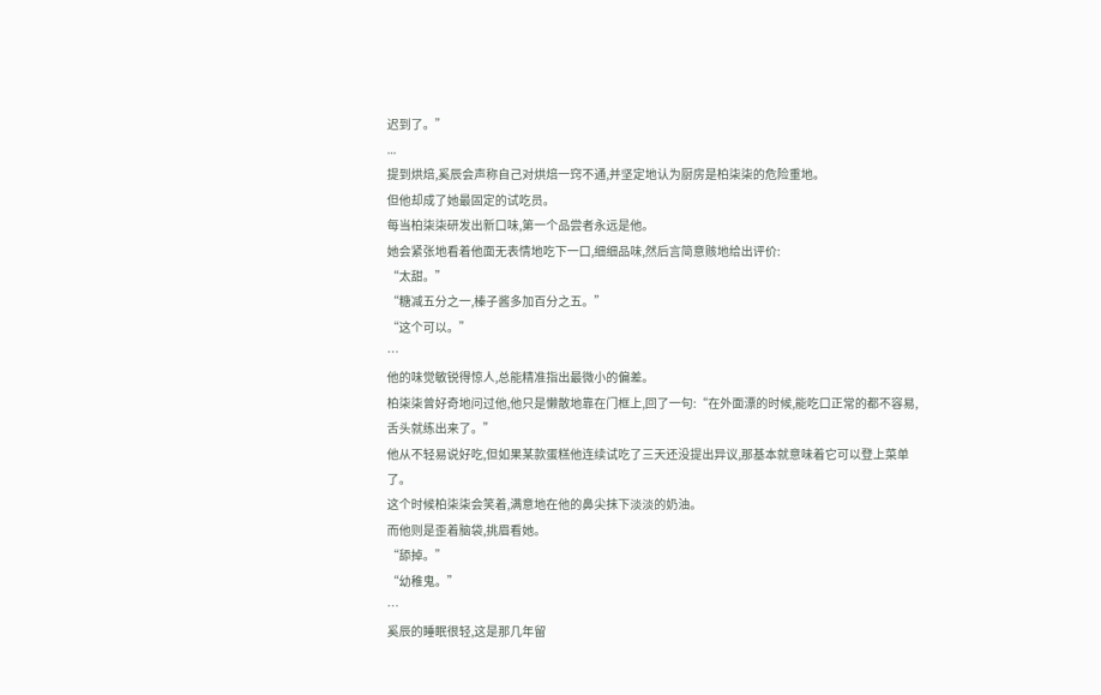迟到了。”
...
提到烘焙,奚辰会声称自己对烘焙一窍不通,并坚定地认为厨房是柏柒柒的危险重地。
但他却成了她最固定的试吃员。
每当柏柒柒研发出新口味,第一个品尝者永远是他。
她会紧张地看着他面无表情地吃下一口,细细品味,然后言简意赅地给出评价:
“太甜。”
“糖减五分之一,榛子酱多加百分之五。”
“这个可以。”
…
他的味觉敏锐得惊人,总能精准指出最微小的偏差。
柏柒柒曾好奇地问过他,他只是懒散地靠在门框上,回了一句:“在外面漂的时候,能吃口正常的都不容易,舌头就练出来了。”
他从不轻易说好吃,但如果某款蛋糕他连续试吃了三天还没提出异议,那基本就意味着它可以登上菜单了。
这个时候柏柒柒会笑着,满意地在他的鼻尖抹下淡淡的奶油。
而他则是歪着脑袋,挑眉看她。
“舔掉。”
“幼稚鬼。”
…
奚辰的睡眠很轻,这是那几年留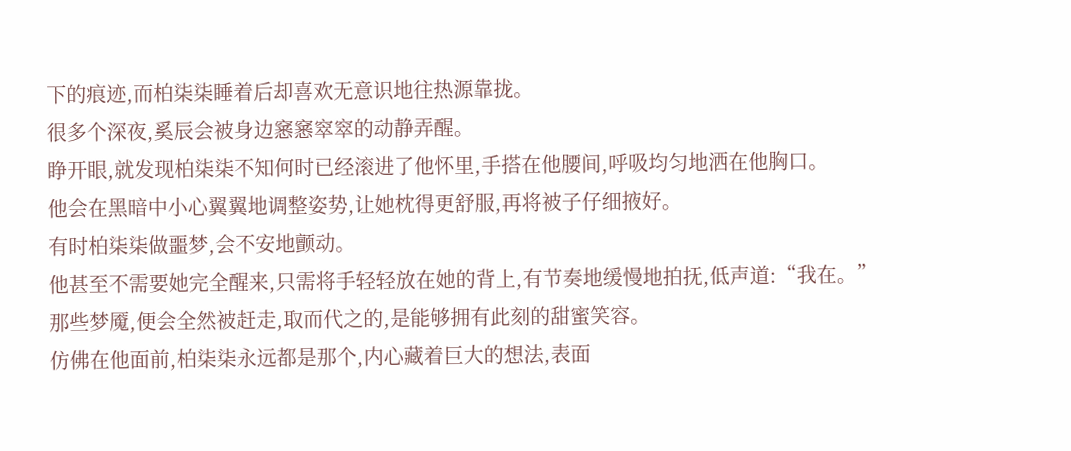下的痕迹,而柏柒柒睡着后却喜欢无意识地往热源靠拢。
很多个深夜,奚辰会被身边窸窸窣窣的动静弄醒。
睁开眼,就发现柏柒柒不知何时已经滚进了他怀里,手搭在他腰间,呼吸均匀地洒在他胸口。
他会在黑暗中小心翼翼地调整姿势,让她枕得更舒服,再将被子仔细掖好。
有时柏柒柒做噩梦,会不安地颤动。
他甚至不需要她完全醒来,只需将手轻轻放在她的背上,有节奏地缓慢地拍抚,低声道:“我在。”
那些梦魇,便会全然被赶走,取而代之的,是能够拥有此刻的甜蜜笑容。
仿佛在他面前,柏柒柒永远都是那个,内心藏着巨大的想法,表面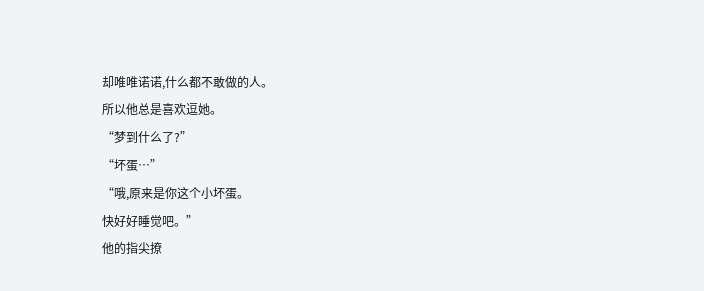却唯唯诺诺,什么都不敢做的人。
所以他总是喜欢逗她。
“梦到什么了?”
“坏蛋…”
“哦,原来是你这个小坏蛋。
快好好睡觉吧。”
他的指尖撩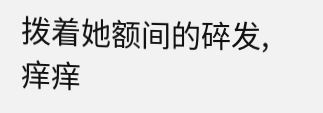拨着她额间的碎发,痒痒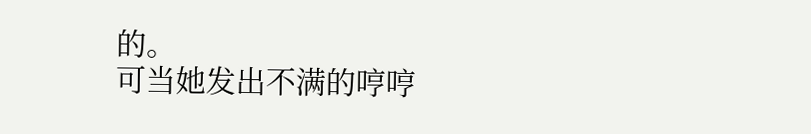的。
可当她发出不满的哼哼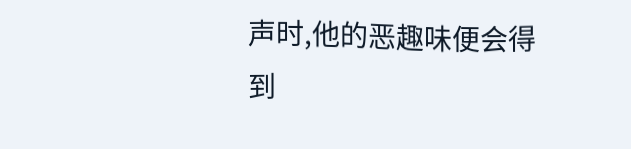声时,他的恶趣味便会得到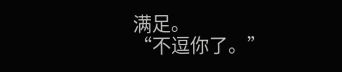满足。
“不逗你了。”